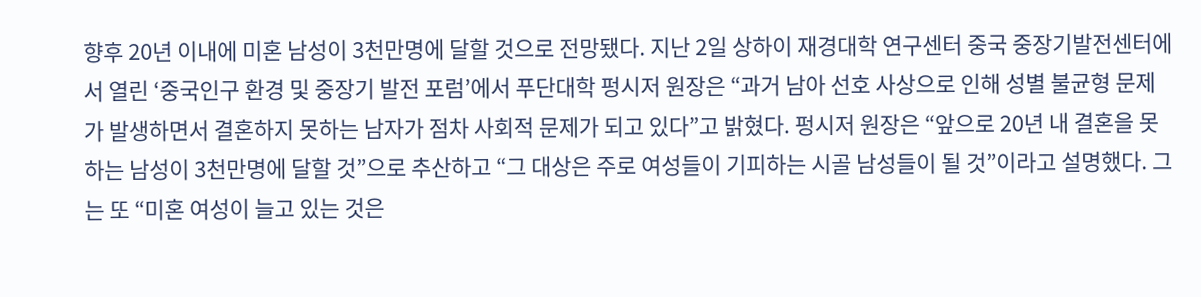향후 20년 이내에 미혼 남성이 3천만명에 달할 것으로 전망됐다. 지난 2일 상하이 재경대학 연구센터 중국 중장기발전센터에서 열린 ‘중국인구 환경 및 중장기 발전 포럼’에서 푸단대학 펑시저 원장은 “과거 남아 선호 사상으로 인해 성별 불균형 문제가 발생하면서 결혼하지 못하는 남자가 점차 사회적 문제가 되고 있다”고 밝혔다. 펑시저 원장은 “앞으로 20년 내 결혼을 못하는 남성이 3천만명에 달할 것”으로 추산하고 “그 대상은 주로 여성들이 기피하는 시골 남성들이 될 것”이라고 설명했다. 그는 또 “미혼 여성이 늘고 있는 것은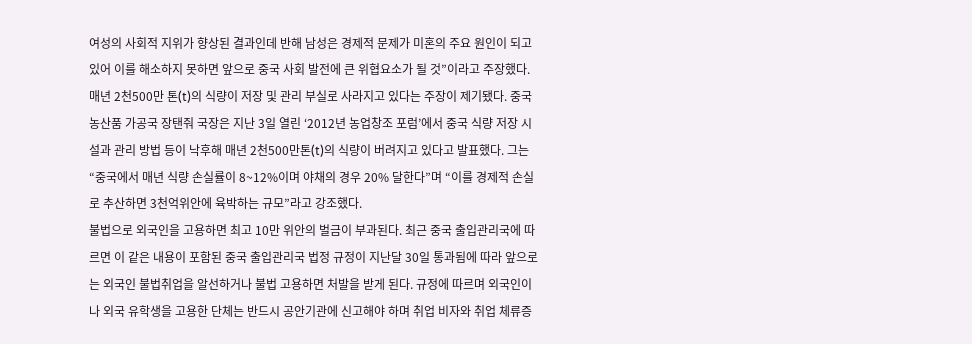여성의 사회적 지위가 향상된 결과인데 반해 남성은 경제적 문제가 미혼의 주요 원인이 되고 있어 이를 해소하지 못하면 앞으로 중국 사회 발전에 큰 위협요소가 될 것”이라고 주장했다.
매년 2천500만 톤(t)의 식량이 저장 및 관리 부실로 사라지고 있다는 주장이 제기됐다. 중국 농산품 가공국 장탠줘 국장은 지난 3일 열린 ‘2012년 농업창조 포럼’에서 중국 식량 저장 시설과 관리 방법 등이 낙후해 매년 2천500만톤(t)의 식량이 버려지고 있다고 발표했다. 그는 “중국에서 매년 식량 손실률이 8~12%이며 야채의 경우 20% 달한다”며 “이를 경제적 손실로 추산하면 3천억위안에 육박하는 규모”라고 강조했다.
불법으로 외국인을 고용하면 최고 10만 위안의 벌금이 부과된다. 최근 중국 출입관리국에 따르면 이 같은 내용이 포함된 중국 출입관리국 법정 규정이 지난달 30일 통과됨에 따라 앞으로는 외국인 불법취업을 알선하거나 불법 고용하면 처발을 받게 된다. 규정에 따르며 외국인이나 외국 유학생을 고용한 단체는 반드시 공안기관에 신고해야 하며 취업 비자와 취업 체류증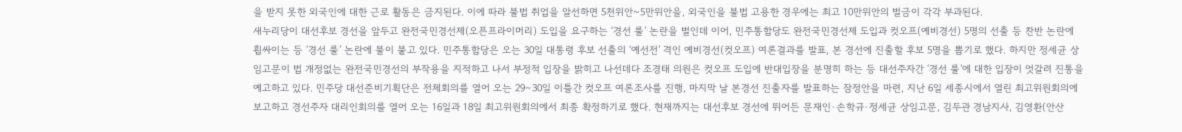을 받지 못한 외국인에 대한 근로 활동은 금지된다. 이에 따라 불법 취업을 알선하면 5천위안~5만위안을, 외국인을 불법 고용한 경우에는 최고 10만위안의 벌금이 각각 부과된다.
새누리당이 대선후보 경선을 앞두고 완전국민경선제(오픈프라이머리) 도입을 요구하는 ‘경선 룰’ 논란을 벌인데 이어, 민주통합당도 완전국민경선제 도입과 컷오프(예비경선) 5명의 선출 등 찬반 논란에 휩싸이는 등 ‘경선 룰’ 논란에 불이 붙고 있다. 민주통합당은 오는 30일 대통령 후보 선출의 ‘예선전’ 격인 예비경선(컷오프) 여론결과를 발표, 본 경선에 진출할 후보 5명을 뽑기로 했다. 하지만 정세균 상임고문이 법 개정없는 완전국민경선의 부작용을 지적하고 나서 부정적 입장을 밝히고 나선데다 조경태 의원은 컷오프 도입에 반대입장을 분명히 하는 등 대선주자간 ‘경선 룰’에 대한 입장이 엇갈려 진통을 예고하고 있다. 민주당 대선준비기획단은 전체회의를 열어 오는 29∼30일 이틀간 컷오프 여론조사를 진행, 마지막 날 본경선 진출자를 발표하는 잠정안을 마련, 지난 6일 세종시에서 열린 최고위원회의에 보고하고 경선주자 대리인회의를 열어 오는 16일과 18일 최고위원회의에서 최종 확정하기로 했다. 현재까지는 대선후보 경선에 뛰어든 문재인·손학규·정세균 상임고문, 김두관 경남지사, 김영환(안산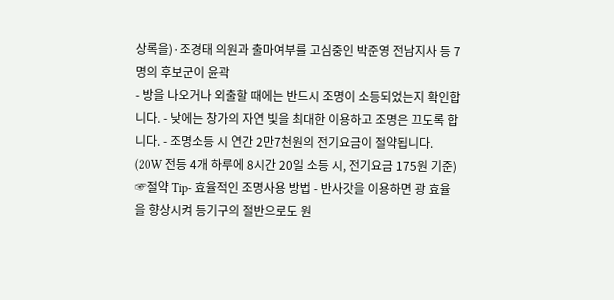상록을)·조경태 의원과 출마여부를 고심중인 박준영 전남지사 등 7명의 후보군이 윤곽
- 방을 나오거나 외출할 때에는 반드시 조명이 소등되었는지 확인합니다. - 낮에는 창가의 자연 빛을 최대한 이용하고 조명은 끄도록 합니다. - 조명소등 시 연간 2만7천원의 전기요금이 절약됩니다. (20W 전등 4개 하루에 8시간 20일 소등 시, 전기요금 175원 기준) ☞절약 Tip- 효율적인 조명사용 방법 - 반사갓을 이용하면 광 효율을 향상시켜 등기구의 절반으로도 원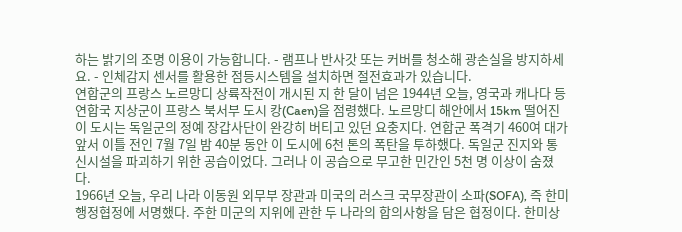하는 밝기의 조명 이용이 가능합니다. - 램프나 반사갓 또는 커버를 청소해 광손실을 방지하세요. - 인체감지 센서를 활용한 점등시스템을 설치하면 절전효과가 있습니다.
연합군의 프랑스 노르망디 상륙작전이 개시된 지 한 달이 넘은 1944년 오늘, 영국과 캐나다 등 연합국 지상군이 프랑스 북서부 도시 캉(Caen)을 점령했다. 노르망디 해안에서 15km 떨어진 이 도시는 독일군의 정예 장갑사단이 완강히 버티고 있던 요충지다. 연합군 폭격기 460여 대가 앞서 이틀 전인 7월 7일 밤 40분 동안 이 도시에 6천 톤의 폭탄을 투하했다. 독일군 진지와 통신시설을 파괴하기 위한 공습이었다. 그러나 이 공습으로 무고한 민간인 5천 명 이상이 숨졌다.
1966년 오늘, 우리 나라 이동원 외무부 장관과 미국의 러스크 국무장관이 소파(SOFA), 즉 한미행정협정에 서명했다. 주한 미군의 지위에 관한 두 나라의 합의사항을 담은 협정이다. 한미상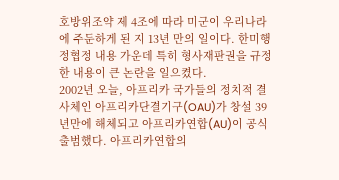호방위조약 제 4조에 따라 미군이 우리나라에 주둔하게 된 지 13년 만의 일이다. 한미행정협정 내용 가운데 특히 형사재판권을 규정한 내용이 큰 논란을 일으켰다.
2002년 오늘, 아프리카 국가들의 정치적 결사체인 아프리카단결기구(OAU)가 창설 39년만에 해체되고 아프리카연합(AU)이 공식 출범했다. 아프리카연합의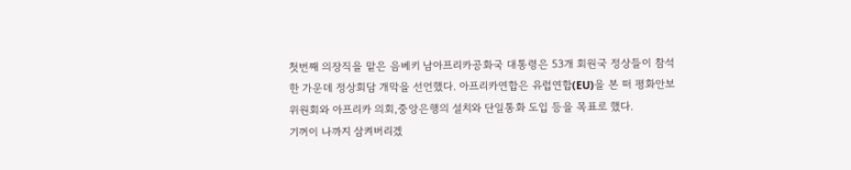첫번째 의장직을 맡은 음베키 남아프리카공화국 대통령은 53개 회원국 정상들이 참석한 가운데 정상회담 개막을 선언했다. 아프리카연합은 유럽연합(EU)을 본 떠 평화안보위원회와 아프리카 의회,중앙은행의 설치와 단일통화 도입 등을 목표로 했다.
기꺼이 나까지 삼켜버리겠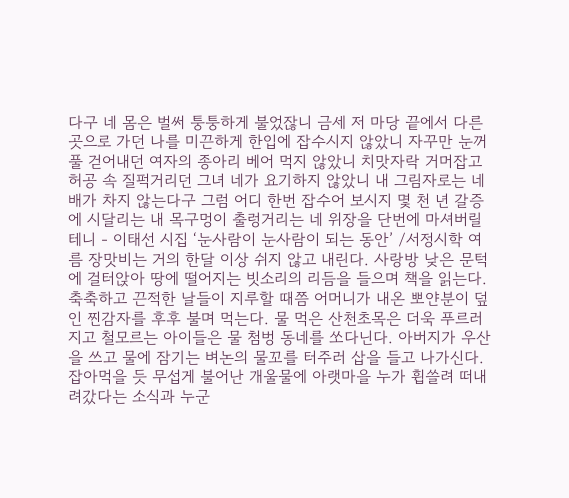다구 네 몸은 벌써 퉁퉁하게 불었잖니 금세 저 마당 끝에서 다른 곳으로 가던 나를 미끈하게 한입에 잡수시지 않았니 자꾸만 눈꺼풀 걷어내던 여자의 종아리 베어 먹지 않았니 치맛자락 거머잡고 허공 속 질퍽거리던 그녀 네가 요기하지 않았니 내 그림자로는 네 배가 차지 않는다구 그럼 어디 한번 잡수어 보시지 몇 천 년 갈증에 시달리는 내 목구멍이 출렁거리는 네 위장을 단번에 마셔버릴 테니 - 이태선 시집 ‘눈사람이 눈사람이 되는 동안’ /서정시학 여름 장맛비는 거의 한달 이상 쉬지 않고 내린다. 사랑방 낮은 문턱에 걸터앉아 땅에 떨어지는 빗소리의 리듬을 들으며 책을 읽는다. 축축하고 끈적한 날들이 지루할 때쯤 어머니가 내온 뽀얀분이 덮인 찐감자를 후후 불며 먹는다. 물 먹은 산천초목은 더욱 푸르러지고 철모르는 아이들은 물 첨벙 동네를 쏘다닌다. 아버지가 우산을 쓰고 물에 잠기는 벼논의 물꼬를 터주러 삽을 들고 나가신다. 잡아먹을 듯 무섭게 불어난 개울물에 아랫마을 누가 휩쓸려 떠내려갔다는 소식과 누군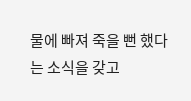물에 빠져 죽을 뻔 했다는 소식을 갖고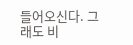들어오신다. 그래도 비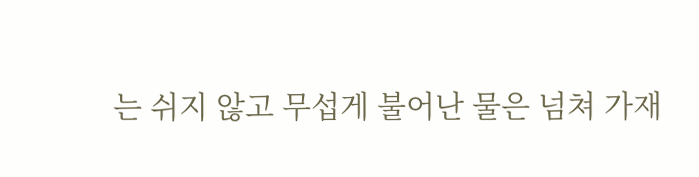는 쉬지 않고 무섭게 불어난 물은 넘쳐 가재